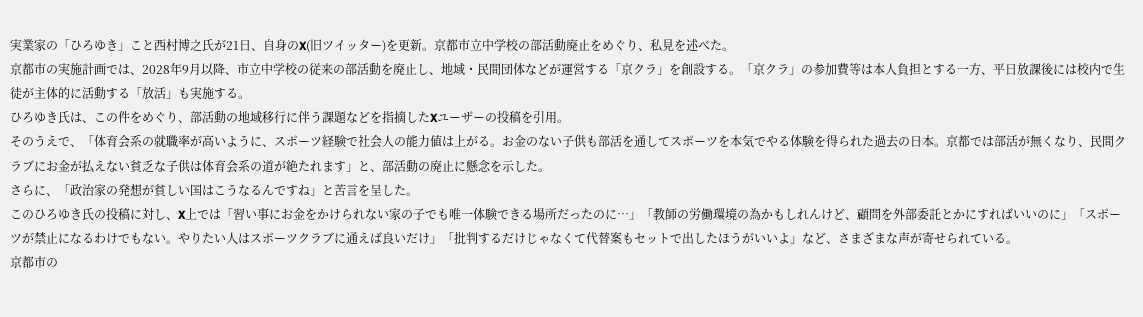実業家の「ひろゆき」こと西村博之氏が21日、自身のX(旧ツイッター)を更新。京都市立中学校の部活動廃止をめぐり、私見を述べた。
京都市の実施計画では、2028年9月以降、市立中学校の従来の部活動を廃止し、地域・民間団体などが運営する「京クラ」を創設する。「京クラ」の参加費等は本人負担とする一方、平日放課後には校内で生徒が主体的に活動する「放活」も実施する。
ひろゆき氏は、この件をめぐり、部活動の地域移行に伴う課題などを指摘したXユーザーの投稿を引用。
そのうえで、「体育会系の就職率が高いように、スポーツ経験で社会人の能力値は上がる。お金のない子供も部活を通してスポーツを本気でやる体験を得られた過去の日本。京都では部活が無くなり、民間クラブにお金が払えない貧乏な子供は体育会系の道が絶たれます」と、部活動の廃止に懸念を示した。
さらに、「政治家の発想が貧しい国はこうなるんですね」と苦言を呈した。
このひろゆき氏の投稿に対し、X上では「習い事にお金をかけられない家の子でも唯一体験できる場所だったのに…」「教師の労働環境の為かもしれんけど、顧問を外部委託とかにすればいいのに」「スポーツが禁止になるわけでもない。やりたい人はスポーツクラブに通えば良いだけ」「批判するだけじゃなくて代替案もセットで出したほうがいいよ」など、さまざまな声が寄せられている。
京都市の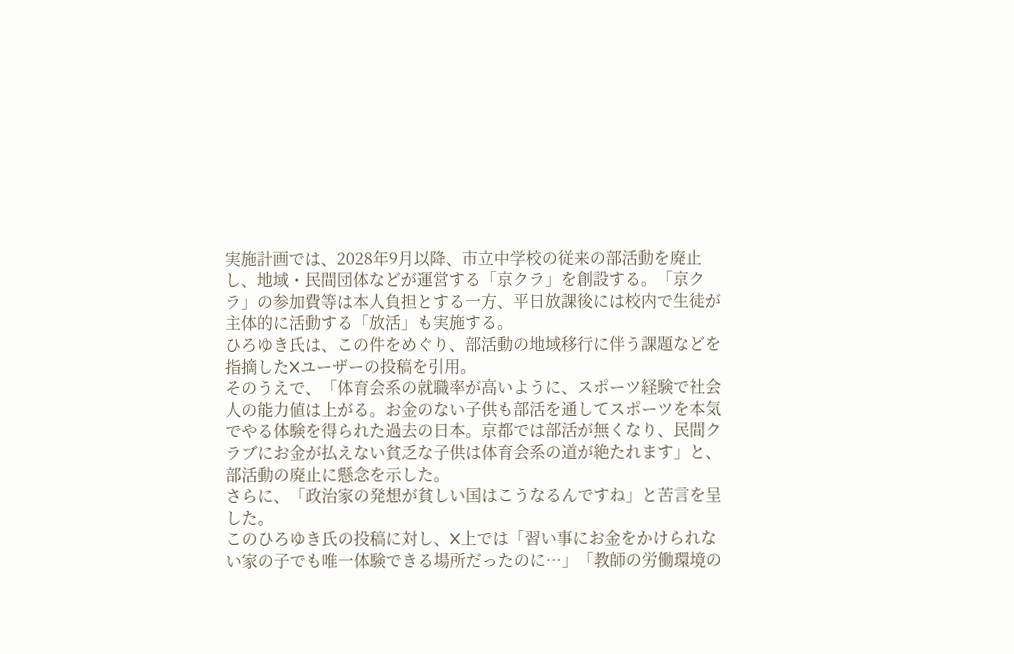実施計画では、2028年9月以降、市立中学校の従来の部活動を廃止し、地域・民間団体などが運営する「京クラ」を創設する。「京クラ」の参加費等は本人負担とする一方、平日放課後には校内で生徒が主体的に活動する「放活」も実施する。
ひろゆき氏は、この件をめぐり、部活動の地域移行に伴う課題などを指摘したXユーザーの投稿を引用。
そのうえで、「体育会系の就職率が高いように、スポーツ経験で社会人の能力値は上がる。お金のない子供も部活を通してスポーツを本気でやる体験を得られた過去の日本。京都では部活が無くなり、民間クラブにお金が払えない貧乏な子供は体育会系の道が絶たれます」と、部活動の廃止に懸念を示した。
さらに、「政治家の発想が貧しい国はこうなるんですね」と苦言を呈した。
このひろゆき氏の投稿に対し、X上では「習い事にお金をかけられない家の子でも唯一体験できる場所だったのに…」「教師の労働環境の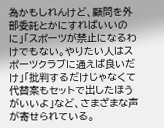為かもしれんけど、顧問を外部委託とかにすればいいのに」「スポーツが禁止になるわけでもない。やりたい人はスポーツクラブに通えば良いだけ」「批判するだけじゃなくて代替案もセットで出したほうがいいよ」など、さまざまな声が寄せられている。